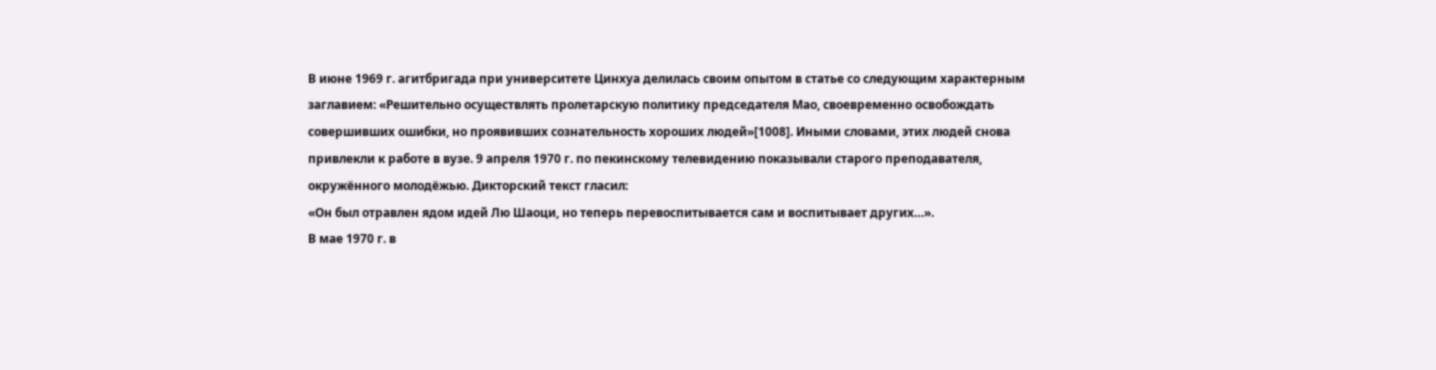В июне 1969 г. агитбригада при университете Цинхуа делилась своим опытом в статье со следующим характерным заглавием: «Решительно осуществлять пролетарскую политику председателя Мао, своевременно освобождать совершивших ошибки, но проявивших сознательность хороших людей»[1008]. Иными словами, этих людей снова привлекли к работе в вузе. 9 апреля 1970 г. по пекинскому телевидению показывали старого преподавателя, окружённого молодёжью. Дикторский текст гласил:
«Он был отравлен ядом идей Лю Шаоци, но теперь перевоспитывается сам и воспитывает других…».
В мае 1970 г. в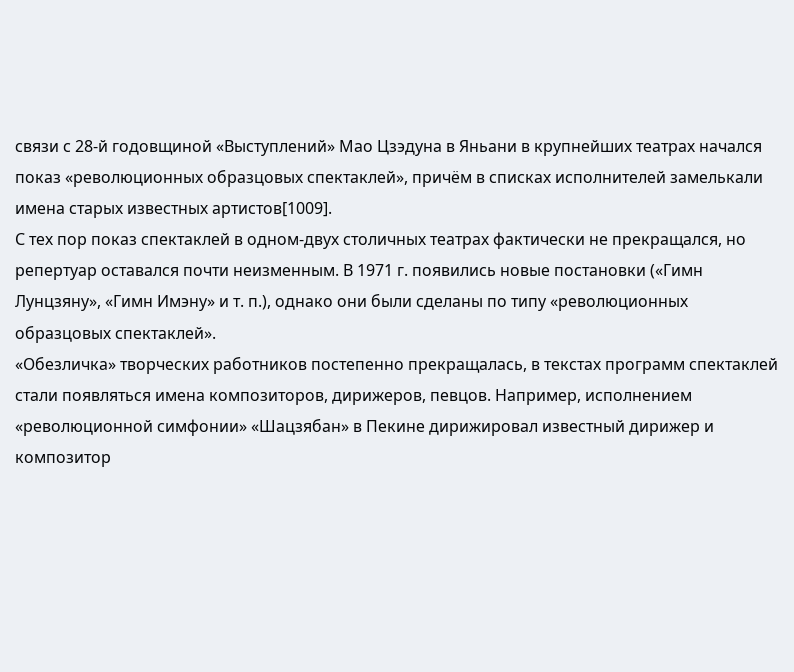связи с 28‑й годовщиной «Выступлений» Мао Цзэдуна в Яньани в крупнейших театрах начался показ «революционных образцовых спектаклей», причём в списках исполнителей замелькали имена старых известных артистов[1009].
С тех пор показ спектаклей в одном-двух столичных театрах фактически не прекращался, но репертуар оставался почти неизменным. В 1971 г. появились новые постановки («Гимн Лунцзяну», «Гимн Имэну» и т. п.), однако они были сделаны по типу «революционных образцовых спектаклей».
«Обезличка» творческих работников постепенно прекращалась, в текстах программ спектаклей стали появляться имена композиторов, дирижеров, певцов. Например, исполнением «революционной симфонии» «Шацзябан» в Пекине дирижировал известный дирижер и композитор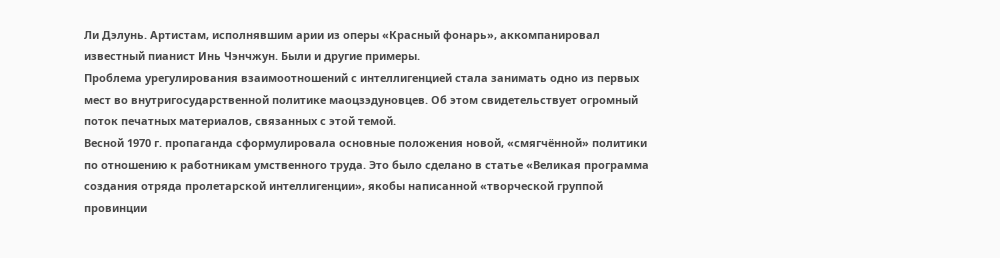Ли Дэлунь. Артистам, исполнявшим арии из оперы «Красный фонарь», аккомпанировал известный пианист Инь Чэнчжун. Были и другие примеры.
Проблема урегулирования взаимоотношений с интеллигенцией стала занимать одно из первых мест во внутригосударственной политике маоцзэдуновцев. Об этом свидетельствует огромный поток печатных материалов, связанных с этой темой.
Весной 1970 г. пропаганда сформулировала основные положения новой, «смягчённой» политики по отношению к работникам умственного труда. Это было сделано в статье «Великая программа создания отряда пролетарской интеллигенции», якобы написанной «творческой группой провинции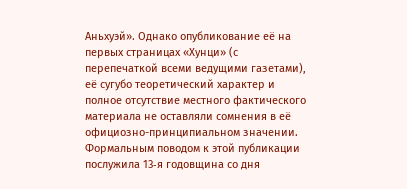Аньхуэй». Однако опубликование её на первых страницах «Хунци» (с перепечаткой всеми ведущими газетами), её сугубо теоретический характер и полное отсутствие местного фактического материала не оставляли сомнения в её официозно-принципиальном значении.
Формальным поводом к этой публикации послужила 13‑я годовщина со дня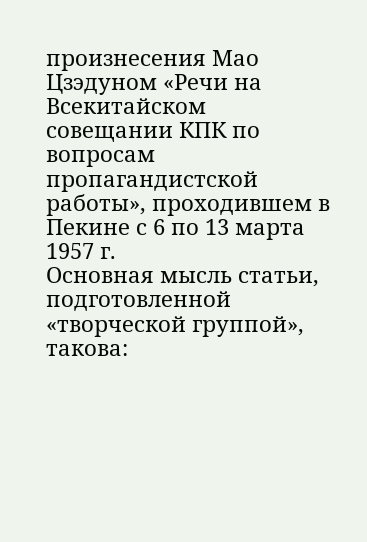произнесения Мао Цзэдуном «Речи на Всекитайском совещании КПК по вопросам пропагандистской работы», проходившем в Пекине с 6 по 13 марта 1957 г.
Основная мысль статьи, подготовленной «творческой группой», такова: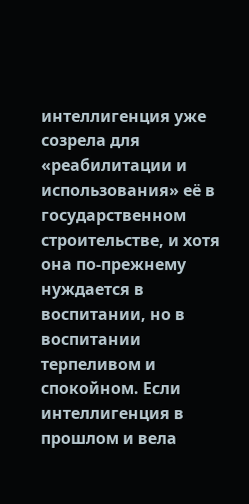интеллигенция уже созрела для «реабилитации и использования» её в государственном строительстве, и хотя она по-прежнему нуждается в воспитании, но в воспитании терпеливом и спокойном. Если интеллигенция в прошлом и вела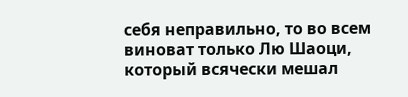себя неправильно, то во всем виноват только Лю Шаоци, который всячески мешал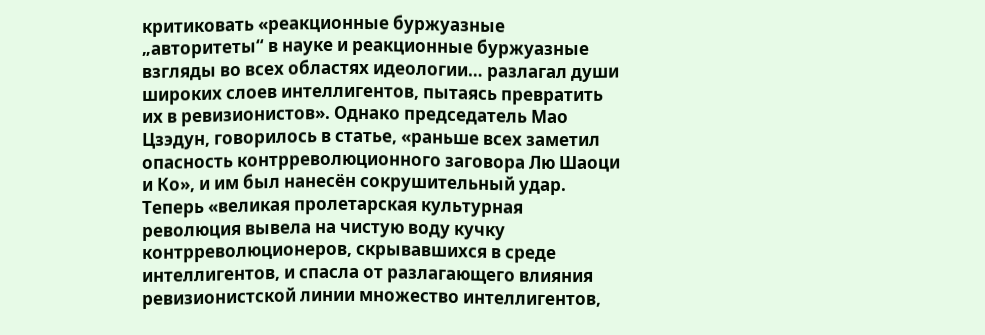критиковать «реакционные буржуазные „авторитеты“ в науке и реакционные буржуазные взгляды во всех областях идеологии… разлагал души широких слоев интеллигентов, пытаясь превратить их в ревизионистов». Однако председатель Мао Цзэдун, говорилось в статье, «раньше всех заметил опасность контрреволюционного заговора Лю Шаоци и Ко», и им был нанесён сокрушительный удар. Теперь «великая пролетарская культурная революция вывела на чистую воду кучку контрреволюционеров, скрывавшихся в среде интеллигентов, и спасла от разлагающего влияния ревизионистской линии множество интеллигентов,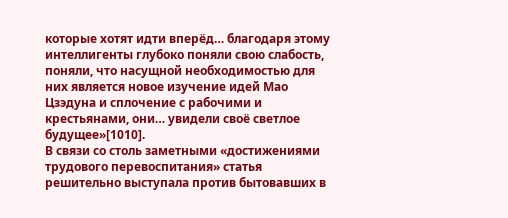которые хотят идти вперёд… благодаря этому интеллигенты глубоко поняли свою слабость, поняли, что насущной необходимостью для них является новое изучение идей Мао Цзэдуна и сплочение с рабочими и крестьянами, они… увидели своё светлое будущее»[1010].
В связи со столь заметными «достижениями трудового перевоспитания» статья решительно выступала против бытовавших в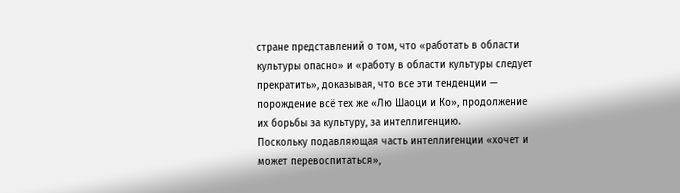стране представлений о том, что «работать в области культуры опасно» и «работу в области культуры следует прекратить», доказывая, что все эти тенденции — порождение всё тех же «Лю Шаоци и Ко», продолжение их борьбы за культуру, за интеллигенцию.
Поскольку подавляющая часть интеллигенции «хочет и может перевоспитаться»,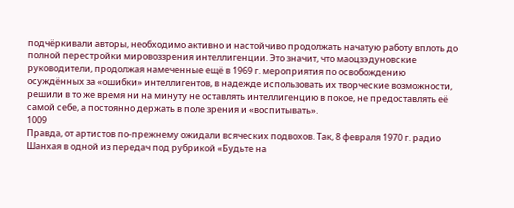подчёркивали авторы, необходимо активно и настойчиво продолжать начатую работу вплоть до полной перестройки мировоззрения интеллигенции. Это значит, что маоцзэдуновские руководители, продолжая намеченные ещё в 1969 г. мероприятия по освобождению осуждённых за «ошибки» интеллигентов, в надежде использовать их творческие возможности, решили в то же время ни на минуту не оставлять интеллигенцию в покое, не предоставлять её самой себе, а постоянно держать в поле зрения и «воспитывать».
1009
Правда, от артистов по-прежнему ожидали всяческих подвохов. Так, 8 февраля 1970 г. радио Шанхая в одной из передач под рубрикой «Будьте на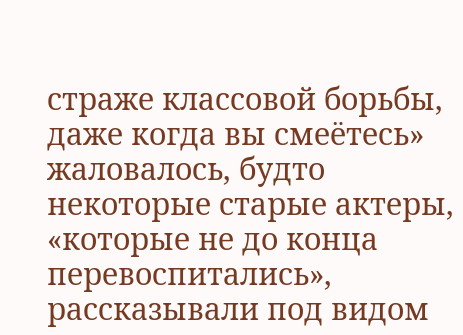страже классовой борьбы, даже когда вы смеётесь» жаловалось, будто некоторые старые актеры, «которые не до конца перевоспитались», рассказывали под видом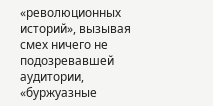«революционных историй», вызывая смех ничего не подозревавшей аудитории, «буржуазные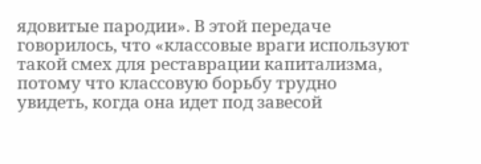ядовитые пародии». В этой передаче говорилось, что «классовые враги используют такой смех для реставрации капитализма, потому что классовую борьбу трудно увидеть, когда она идет под завесой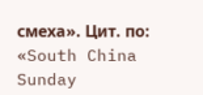смеха». Цит. по: «South China Sunday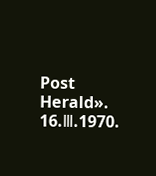Post Herald». 16.Ⅲ.1970.